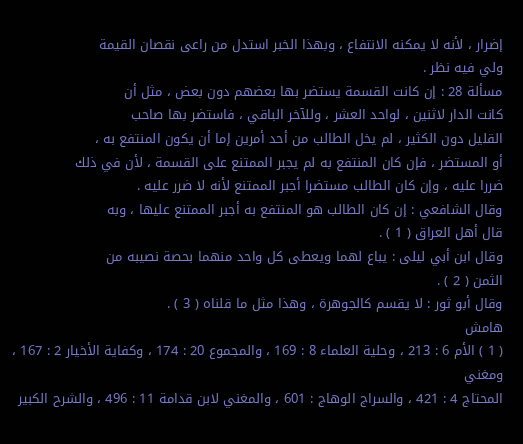إضرار ، لأنه لا يمكنه الانتفاع ، وبهذا الخبر استدل من راعى نقصان القيمة
ولي فيه نظر .
مسألة 28 : إن كانت القسمة يستضر بها بعضهم دون بعض ، مثل أن
كانت الدار لاثنين ، لواحد العشر ، وللآخر الباقي ، فاستضر بها صاحب
القليل دون الكثير ، لم يخل الطالب من أحد أمرين إما أن يكون المنتفع به ،
أو المستضر ، فإن كان المنتفع به لم يجبر الممتنع على القسمة ، لأن في ذلك
ضررا عليه ، وإن كان الطالب مستضرا أجبر الممتنع لأنه لا ضرر عليه .
وقال الشافعي : إن كان الطالب هو المنتفع به أجبر الممتنع عليها ، وبه
قال أهل العراق ( 1 ) .
وقال ابن أبي ليلى : يباع لهما ويعطى كل واحد منهما بحصة نصيبه من
الثمن ( 2 ) .
وقال أبو ثور : لا يقسم كالجوهرة ، وهذا مثل ما قلناه ( 3 ) .
هامش
( 1 ) الأم 6 : 213 ، وحلية العلماء 8 : 169 ، والمجموع 20 : 174 ، وكفاية الأخيار 2 : 167 ، ومغني
المحتاج 4 : 421 ، والسراج الوهاج : 601 ، والمغني لابن قدامة 11 : 496 ، والشرح الكبير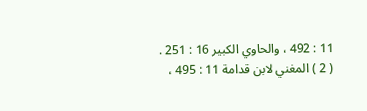11 : 492 ، والحاوي الكبير 16 : 251 .
( 2 ) المغني لابن قدامة 11 : 495 ،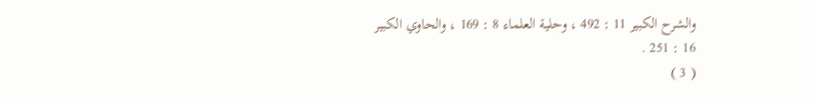والشرح الكبير 11 : 492 ، وحلية العلماء 8 : 169 ، والحاوي الكبير
16 : 251 .
( 3 )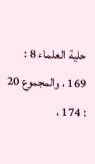حلية العلماء 8 : 169 ، والمجموع 20 : 174 ،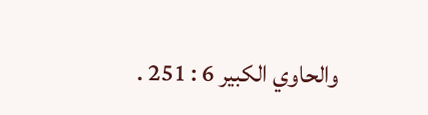والحاوي الكبير 6 : 251 .